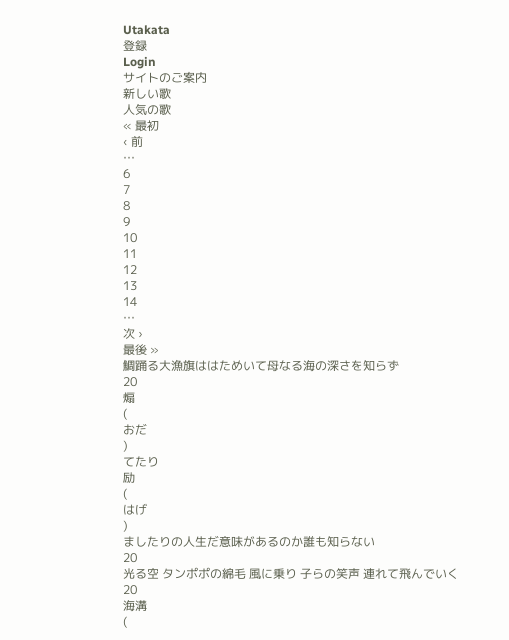Utakata
登録
Login
サイトのご案内
新しい歌
人気の歌
« 最初
‹ 前
…
6
7
8
9
10
11
12
13
14
…
次 ›
最後 »
鯛踊る大漁旗ははためいて母なる海の深さを知らず
20
煽
(
おだ
)
てたり
励
(
はげ
)
ましたりの人生だ意味があるのか誰も知らない
20
光る空 タンポポの綿毛 風に乗り 子らの笑声 連れて飛んでいく
20
海溝
(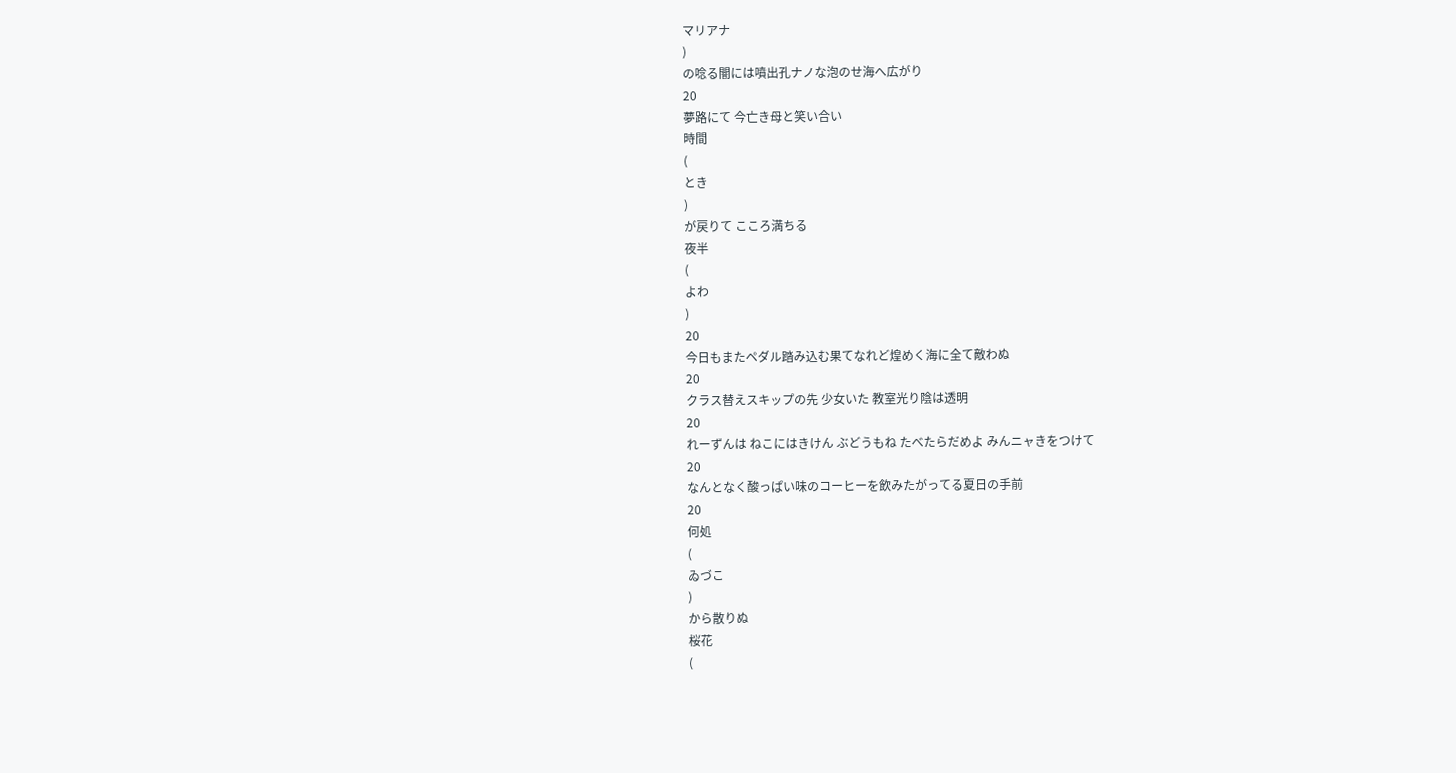マリアナ
)
の唸る闇には噴出孔ナノな泡のせ海へ広がり
20
夢路にて 今亡き母と笑い合い
時間
(
とき
)
が戻りて こころ満ちる
夜半
(
よわ
)
20
今日もまたペダル踏み込む果てなれど煌めく海に全て敵わぬ
20
クラス替えスキップの先 少女いた 教室光り陰は透明
20
れーずんは ねこにはきけん ぶどうもね たべたらだめよ みんニャきをつけて
20
なんとなく酸っぱい味のコーヒーを飲みたがってる夏日の手前
20
何処
(
ゐづこ
)
から散りぬ
桜花
(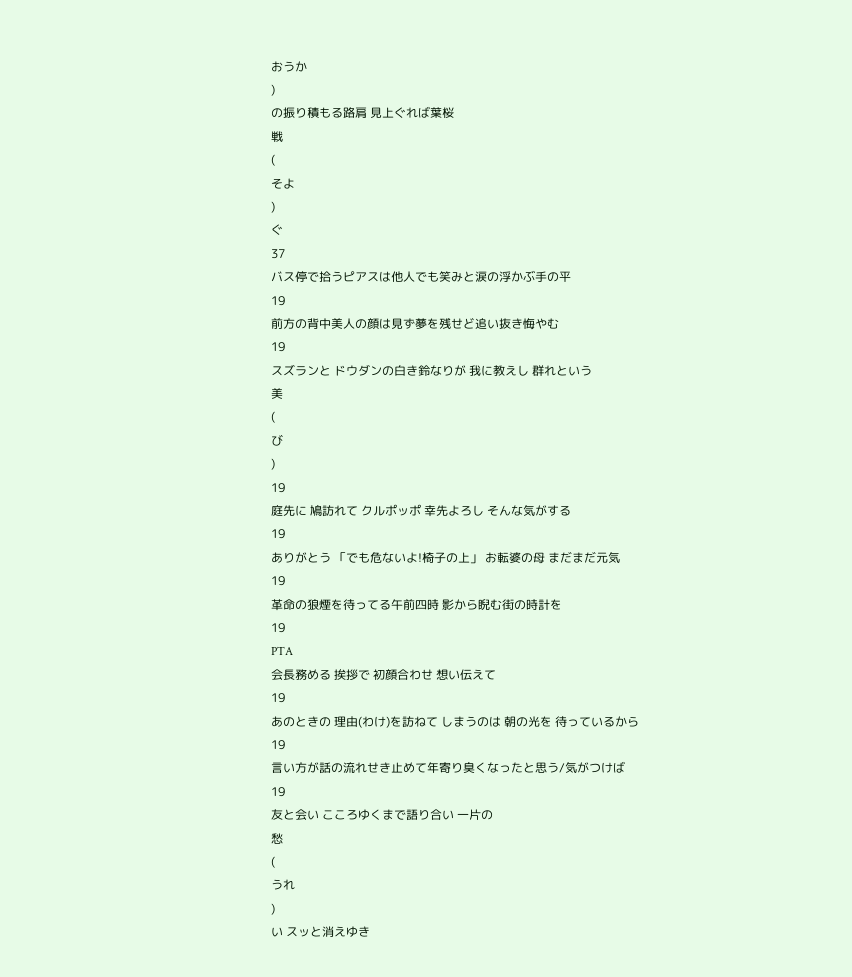おうか
)
の振り積もる路肩 見上ぐれば葉桜
戦
(
そよ
)
ぐ
37
バス停で拾うピアスは他人でも笑みと涙の浮かぶ手の平
19
前方の背中美人の顔は見ず夢を残せど追い抜き悔やむ
19
スズランと ドウダンの白き鈴なりが 我に教えし 群れという
美
(
び
)
19
庭先に 鳩訪れて クルポッポ 幸先よろし そんな気がする
19
ありがとう 「でも危ないよ!椅子の上」 お転婆の母 まだまだ元気
19
革命の狼煙を待ってる午前四時 影から睨む街の時計を
19
PTA
会長務める 挨拶で 初顔合わせ 想い伝えて
19
あのときの 理由(わけ)を訪ねて しまうのは 朝の光を 待っているから
19
言い方が話の流れせき止めて年寄り臭くなったと思う/気がつけば
19
友と会い こころゆくまで語り合い 一片の
愁
(
うれ
)
い スッと消えゆき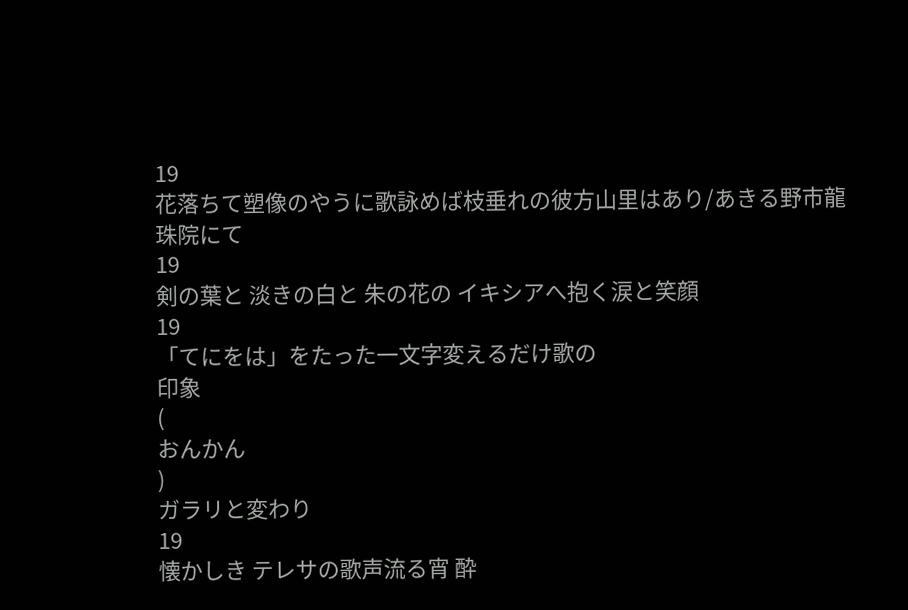19
花落ちて塑像のやうに歌詠めば枝垂れの彼方山里はあり/あきる野市龍珠院にて
19
剣の葉と 淡きの白と 朱の花の イキシアへ抱く涙と笑顔
19
「てにをは」をたった一文字変えるだけ歌の
印象
(
おんかん
)
ガラリと変わり
19
懐かしき テレサの歌声流る宵 酔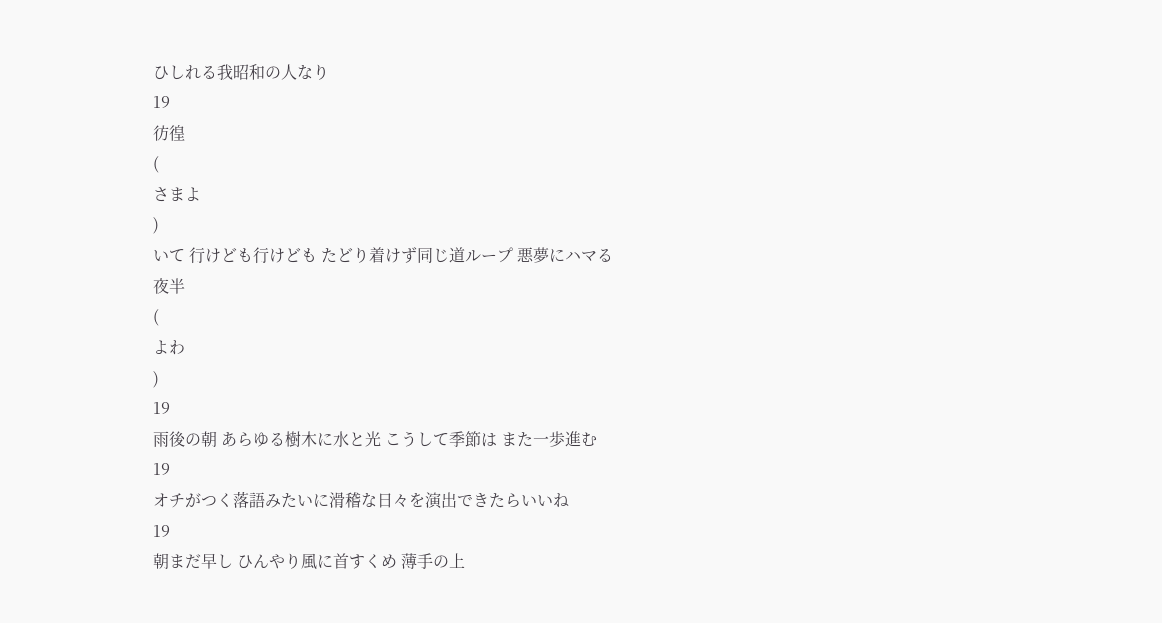ひしれる我昭和の人なり
19
彷徨
(
さまよ
)
いて 行けども行けども たどり着けず同じ道ループ 悪夢にハマる
夜半
(
よわ
)
19
雨後の朝 あらゆる樹木に水と光 こうして季節は また一歩進む
19
オチがつく落語みたいに滑稽な日々を演出できたらいいね
19
朝まだ早し ひんやり風に首すくめ 薄手の上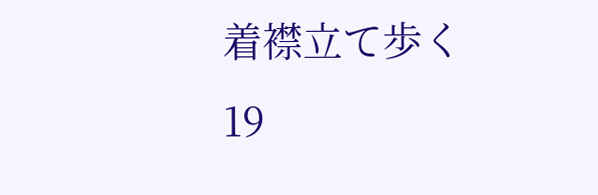着襟立て歩く
19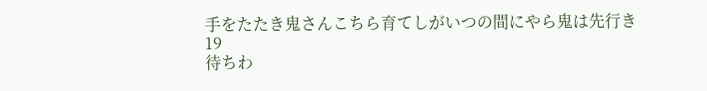手をたたき鬼さんこちら育てしがいつの間にやら鬼は先行き
19
待ちわ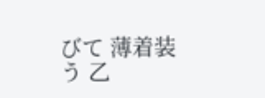びて 薄着装う 乙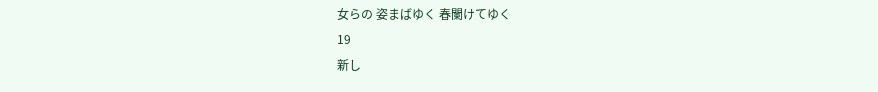女らの 姿まばゆく 春闌けてゆく
19
新し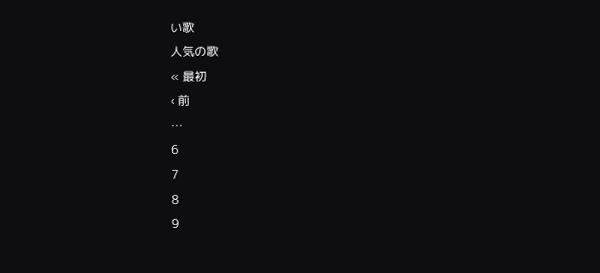い歌
人気の歌
« 最初
‹ 前
…
6
7
8
9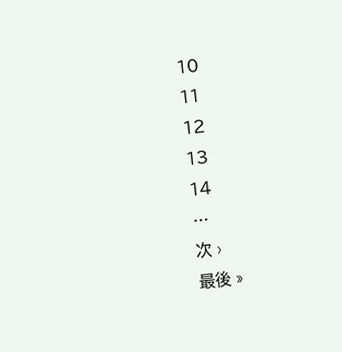10
11
12
13
14
…
次 ›
最後 »